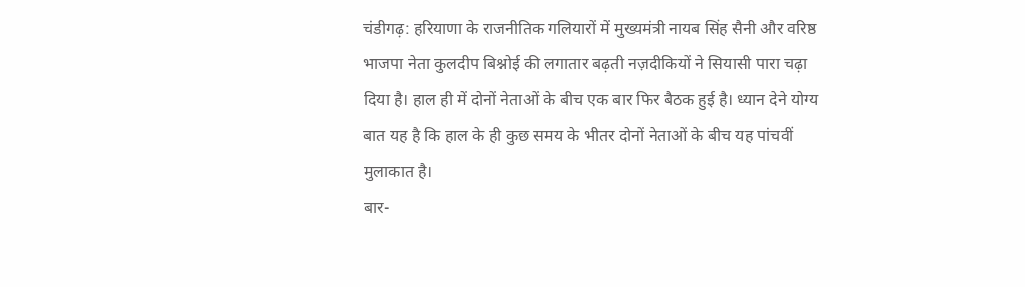चंडीगढ़: हरियाणा के राजनीतिक गलियारों में मुख्यमंत्री नायब सिंह सैनी और वरिष्ठ भाजपा नेता कुलदीप बिश्नोई की लगातार बढ़ती नज़दीकियों ने सियासी पारा चढ़ा दिया है। हाल ही में दोनों नेताओं के बीच एक बार फिर बैठक हुई है। ध्यान देने योग्य बात यह है कि हाल के ही कुछ समय के भीतर दोनों नेताओं के बीच यह पांचवीं मुलाकात है।
बार-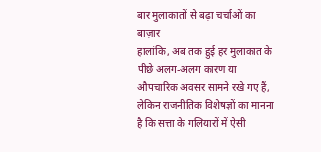बार मुलाकातों से बढ़ा चर्चाओं का बाज़ार
हालांकि, अब तक हुई हर मुलाकात के पीछे अलग-अलग कारण या औपचारिक अवसर सामने रखे गए हैं, लेकिन राजनीतिक विशेषज्ञों का मानना है कि सत्ता के गलियारों में ऐसी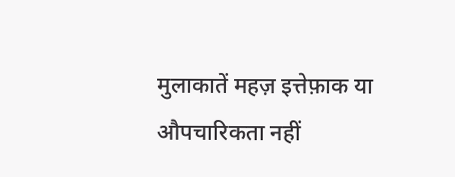मुलाकातें महज़ इत्तेफ़ाक या औपचारिकता नहीं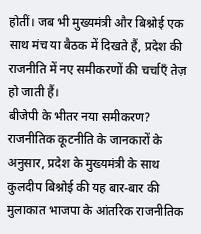होतीं। जब भी मुख्यमंत्री और बिश्नोई एक साथ मंच या बैठक में दिखते हैं, प्रदेश की राजनीति में नए समीकरणों की चर्चाएँ तेज़ हो जाती हैं।
बीजेपी के भीतर नया समीकरण?
राजनीतिक कूटनीति के जानकारों के अनुसार, प्रदेश के मुख्यमंत्री के साथ कुलदीप बिश्नोई की यह बार-बार की मुलाकात भाजपा के आंतरिक राजनीतिक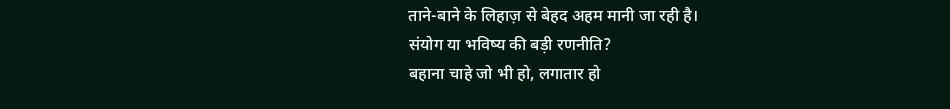ताने-बाने के लिहाज़ से बेहद अहम मानी जा रही है।
संयोग या भविष्य की बड़ी रणनीति?
बहाना चाहे जो भी हो, लगातार हो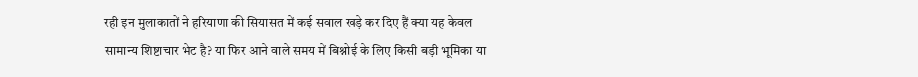रही इन मुलाकातों ने हरियाणा की सियासत में कई सवाल खड़े कर दिए हैं क्या यह केवल सामान्य शिष्टाचार भेट है? या फिर आने वाले समय में बिश्नोई के लिए किसी बड़ी भूमिका या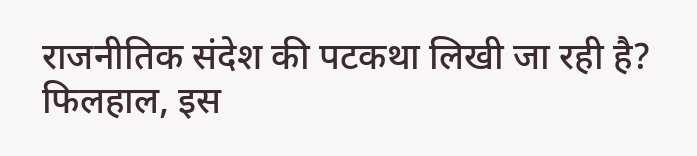राजनीतिक संदेश की पटकथा लिखी जा रही है? फिलहाल, इस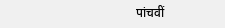पांचवीं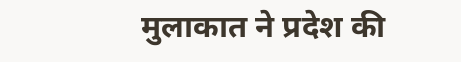मुलाकात ने प्रदेश की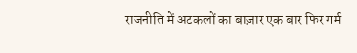राजनीति में अटकलों का बाज़ार एक बार फिर गर्म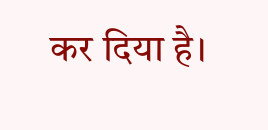कर दिया है।